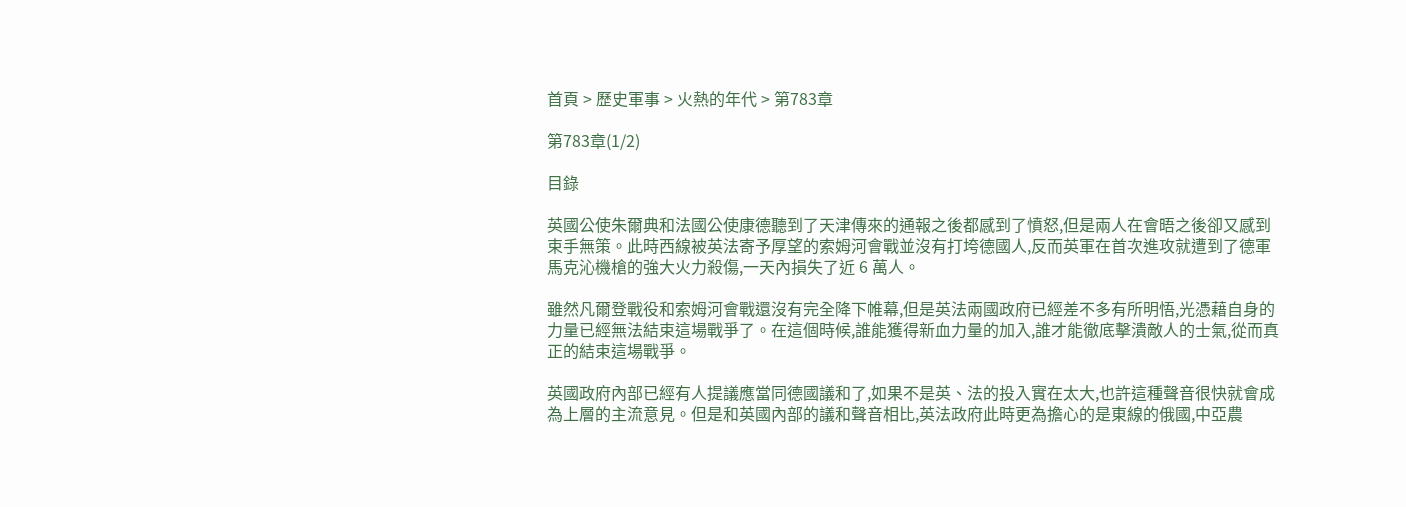首頁 > 歷史軍事 > 火熱的年代 > 第783章

第783章(1/2)

目錄

英國公使朱爾典和法國公使康德聽到了天津傳來的通報之後都感到了憤怒,但是兩人在會晤之後卻又感到束手無策。此時西線被英法寄予厚望的索姆河會戰並沒有打垮德國人,反而英軍在首次進攻就遭到了德軍馬克沁機槍的強大火力殺傷,一天內損失了近 6 萬人。

雖然凡爾登戰役和索姆河會戰還沒有完全降下帷幕,但是英法兩國政府已經差不多有所明悟,光憑藉自身的力量已經無法結束這場戰爭了。在這個時候,誰能獲得新血力量的加入,誰才能徹底擊潰敵人的士氣,從而真正的結束這場戰爭。

英國政府內部已經有人提議應當同德國議和了,如果不是英、法的投入實在太大,也許這種聲音很快就會成為上層的主流意見。但是和英國內部的議和聲音相比,英法政府此時更為擔心的是東線的俄國,中亞農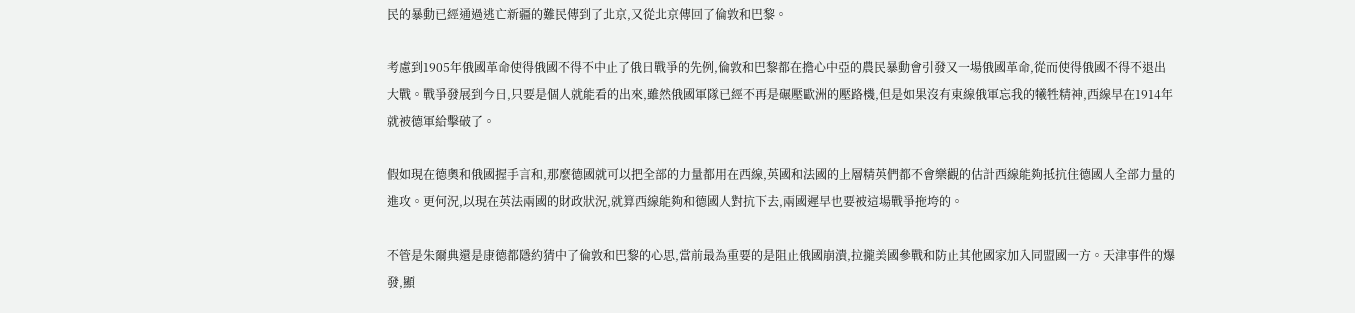民的暴動已經通過逃亡新疆的難民傳到了北京,又從北京傳回了倫敦和巴黎。

考慮到1905年俄國革命使得俄國不得不中止了俄日戰爭的先例,倫敦和巴黎都在擔心中亞的農民暴動會引發又一場俄國革命,從而使得俄國不得不退出大戰。戰爭發展到今日,只要是個人就能看的出來,雖然俄國軍隊已經不再是碾壓歐洲的壓路機,但是如果沒有東線俄軍忘我的犧牲精神,西線早在1914年就被德軍給擊破了。

假如現在德奧和俄國握手言和,那麼德國就可以把全部的力量都用在西線,英國和法國的上層精英們都不會樂觀的估計西線能夠抵抗住德國人全部力量的進攻。更何況,以現在英法兩國的財政狀況,就算西線能夠和德國人對抗下去,兩國遲早也要被這場戰爭拖垮的。

不管是朱爾典還是康德都隱約猜中了倫敦和巴黎的心思,當前最為重要的是阻止俄國崩潰,拉攏美國參戰和防止其他國家加入同盟國一方。天津事件的爆發,顯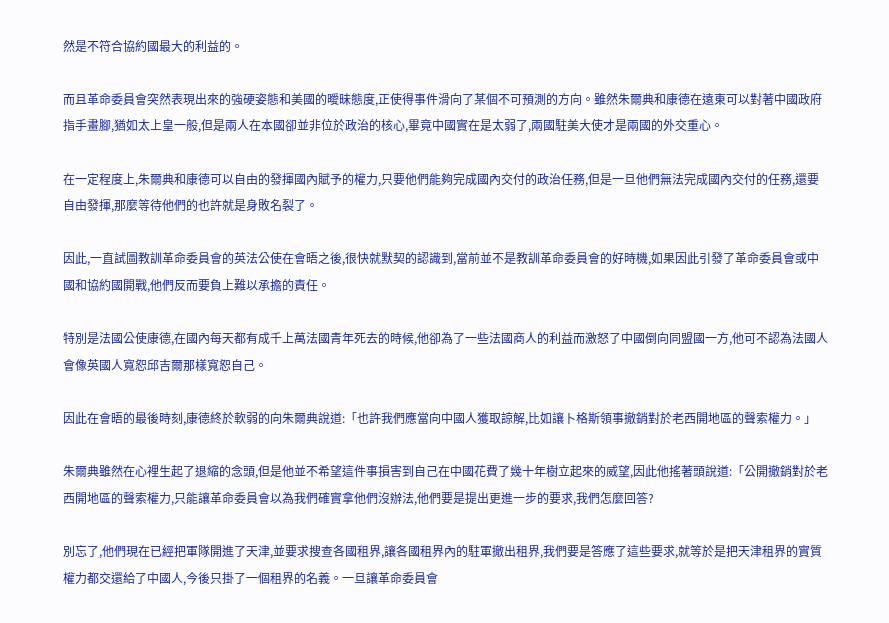然是不符合協約國最大的利益的。

而且革命委員會突然表現出來的強硬姿態和美國的曖昧態度,正使得事件滑向了某個不可預測的方向。雖然朱爾典和康德在遠東可以對著中國政府指手畫腳,猶如太上皇一般,但是兩人在本國卻並非位於政治的核心,畢竟中國實在是太弱了,兩國駐美大使才是兩國的外交重心。

在一定程度上,朱爾典和康德可以自由的發揮國內賦予的權力,只要他們能夠完成國內交付的政治任務,但是一旦他們無法完成國內交付的任務,還要自由發揮,那麼等待他們的也許就是身敗名裂了。

因此,一直試圖教訓革命委員會的英法公使在會晤之後,很快就默契的認識到,當前並不是教訓革命委員會的好時機,如果因此引發了革命委員會或中國和協約國開戰,他們反而要負上難以承擔的責任。

特別是法國公使康德,在國內每天都有成千上萬法國青年死去的時候,他卻為了一些法國商人的利益而激怒了中國倒向同盟國一方,他可不認為法國人會像英國人寬恕邱吉爾那樣寬恕自己。

因此在會晤的最後時刻,康德終於軟弱的向朱爾典說道:「也許我們應當向中國人獲取諒解,比如讓卜格斯領事撤銷對於老西開地區的聲索權力。」

朱爾典雖然在心裡生起了退縮的念頭,但是他並不希望這件事損害到自己在中國花費了幾十年樹立起來的威望,因此他搖著頭說道:「公開撤銷對於老西開地區的聲索權力,只能讓革命委員會以為我們確實拿他們沒辦法,他們要是提出更進一步的要求,我們怎麼回答?

別忘了,他們現在已經把軍隊開進了天津,並要求搜查各國租界,讓各國租界內的駐軍撤出租界,我們要是答應了這些要求,就等於是把天津租界的實質權力都交還給了中國人,今後只掛了一個租界的名義。一旦讓革命委員會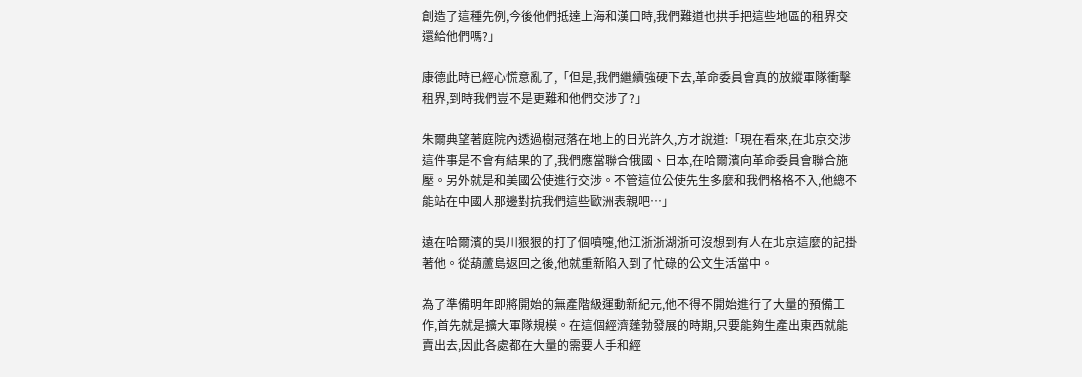創造了這種先例,今後他們抵達上海和漢口時,我們難道也拱手把這些地區的租界交還給他們嗎?」

康德此時已經心慌意亂了,「但是,我們繼續強硬下去,革命委員會真的放縱軍隊衝擊租界,到時我們豈不是更難和他們交涉了?」

朱爾典望著庭院內透過樹冠落在地上的日光許久,方才說道:「現在看來,在北京交涉這件事是不會有結果的了,我們應當聯合俄國、日本,在哈爾濱向革命委員會聯合施壓。另外就是和美國公使進行交涉。不管這位公使先生多麼和我們格格不入,他總不能站在中國人那邊對抗我們這些歐洲表親吧…」

遠在哈爾濱的吳川狠狠的打了個噴嚏,他江浙浙湖浙可沒想到有人在北京這麼的記掛著他。從葫蘆島返回之後,他就重新陷入到了忙碌的公文生活當中。

為了準備明年即將開始的無產階級運動新紀元,他不得不開始進行了大量的預備工作,首先就是擴大軍隊規模。在這個經濟蓬勃發展的時期,只要能夠生產出東西就能賣出去,因此各處都在大量的需要人手和經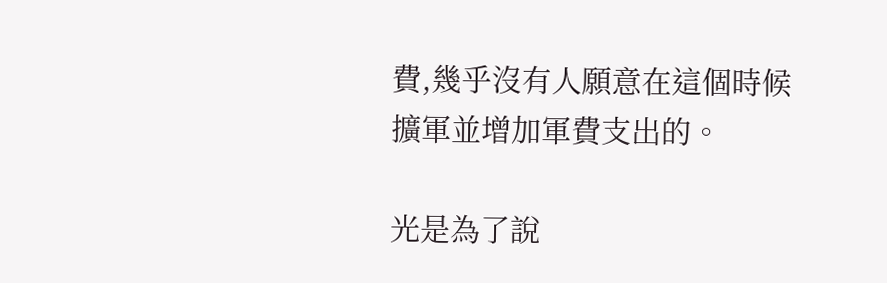費,幾乎沒有人願意在這個時候擴軍並增加軍費支出的。

光是為了說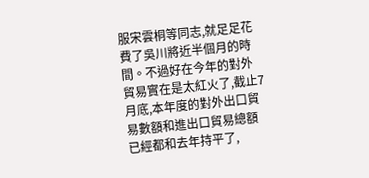服宋雲桐等同志,就足足花費了吳川將近半個月的時間。不過好在今年的對外貿易實在是太紅火了,截止7月底,本年度的對外出口貿易數額和進出口貿易總額已經都和去年持平了,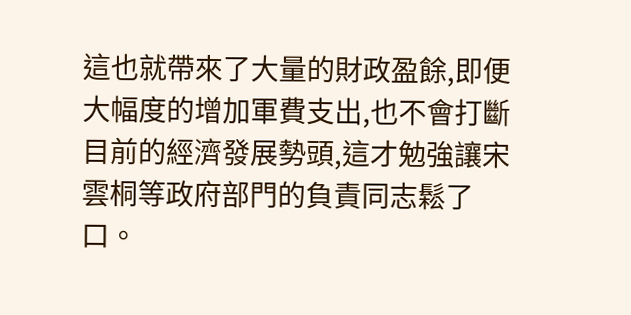這也就帶來了大量的財政盈餘,即便大幅度的增加軍費支出,也不會打斷目前的經濟發展勢頭,這才勉強讓宋雲桐等政府部門的負責同志鬆了口。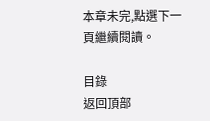本章未完,點選下一頁繼續閱讀。

目錄
返回頂部